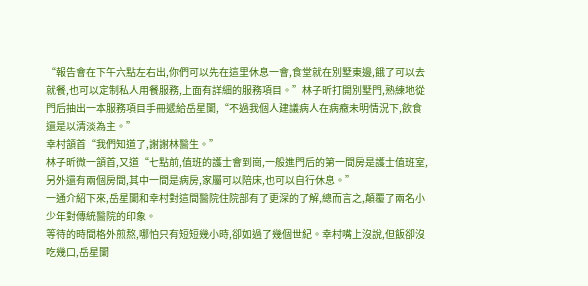“報告會在下午六點左右出,你們可以先在這里休息一會,食堂就在別墅東邊,餓了可以去就餐,也可以定制私人用餐服務,上面有詳細的服務項目。”林子昕打開別墅門,熟練地從門后抽出一本服務項目手冊遞給岳星闌,“不過我個人建議病人在病癥未明情況下,飲食還是以清淡為主。”
幸村頷首“我們知道了,謝謝林醫生。”
林子昕微一頷首,又道“七點前,值班的護士會到崗,一般進門后的第一間房是護士值班室,另外還有兩個房間,其中一間是病房,家屬可以陪床,也可以自行休息。”
一通介紹下來,岳星闌和幸村對這間醫院住院部有了更深的了解,總而言之,顛覆了兩名小少年對傳統醫院的印象。
等待的時間格外煎熬,哪怕只有短短幾小時,卻如過了幾個世紀。幸村嘴上沒說,但飯卻沒吃幾口,岳星闌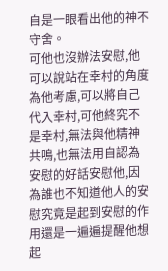自是一眼看出他的神不守舍。
可他也沒辦法安慰,他可以說站在幸村的角度為他考慮,可以將自己代入幸村,可他終究不是幸村,無法與他精神共鳴,也無法用自認為安慰的好話安慰他,因為誰也不知道他人的安慰究竟是起到安慰的作用還是一遍遍提醒他想起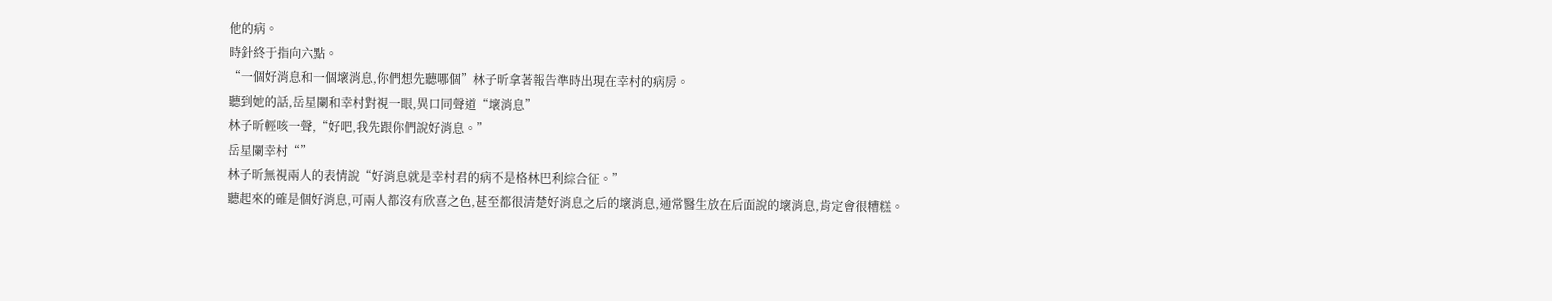他的病。
時針終于指向六點。
“一個好消息和一個壞消息,你們想先聽哪個”林子昕拿著報告準時出現在幸村的病房。
聽到她的話,岳星闌和幸村對視一眼,異口同聲道“壞消息”
林子昕輕咳一聲,“好吧,我先跟你們說好消息。”
岳星闌幸村“”
林子昕無視兩人的表情說“好消息就是幸村君的病不是格林巴利綜合征。”
聽起來的確是個好消息,可兩人都沒有欣喜之色,甚至都很清楚好消息之后的壞消息,通常醫生放在后面說的壞消息,肯定會很糟糕。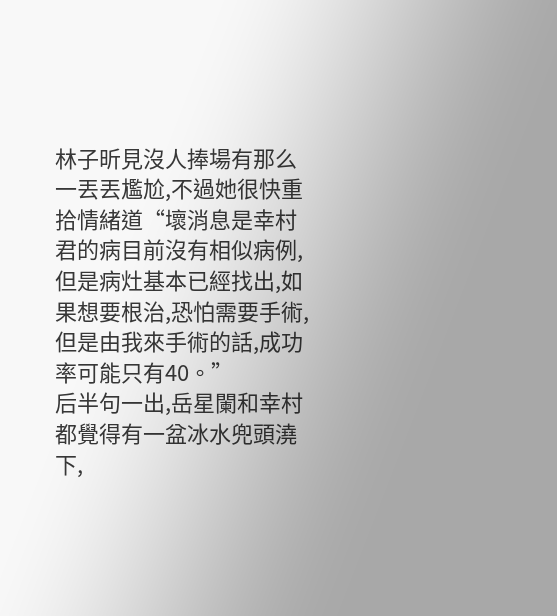林子昕見沒人捧場有那么一丟丟尷尬,不過她很快重拾情緒道“壞消息是幸村君的病目前沒有相似病例,但是病灶基本已經找出,如果想要根治,恐怕需要手術,但是由我來手術的話,成功率可能只有40。”
后半句一出,岳星闌和幸村都覺得有一盆冰水兜頭澆下,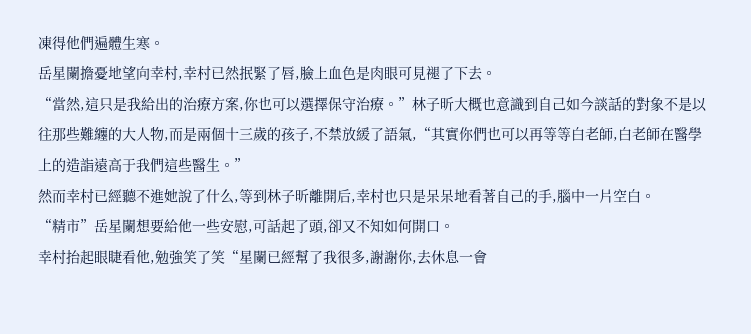凍得他們遍體生寒。
岳星闌擔憂地望向幸村,幸村已然抿緊了唇,臉上血色是肉眼可見褪了下去。
“當然,這只是我給出的治療方案,你也可以選擇保守治療。”林子昕大概也意識到自己如今談話的對象不是以往那些難纏的大人物,而是兩個十三歲的孩子,不禁放緩了語氣,“其實你們也可以再等等白老師,白老師在醫學上的造詣遠高于我們這些醫生。”
然而幸村已經聽不進她說了什么,等到林子昕離開后,幸村也只是呆呆地看著自己的手,腦中一片空白。
“精市”岳星闌想要給他一些安慰,可話起了頭,卻又不知如何開口。
幸村抬起眼睫看他,勉強笑了笑“星闌已經幫了我很多,謝謝你,去休息一會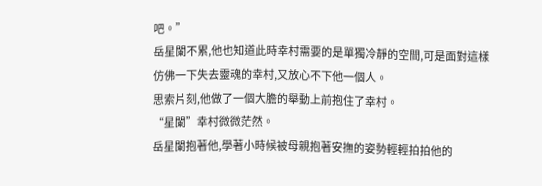吧。”
岳星闌不累,他也知道此時幸村需要的是單獨冷靜的空間,可是面對這樣仿佛一下失去靈魂的幸村,又放心不下他一個人。
思索片刻,他做了一個大膽的舉動上前抱住了幸村。
“星闌”幸村微微茫然。
岳星闌抱著他,學著小時候被母親抱著安撫的姿勢輕輕拍拍他的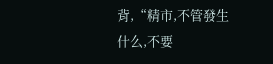背,“精市,不管發生什么,不要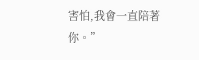害怕,我會一直陪著你。”